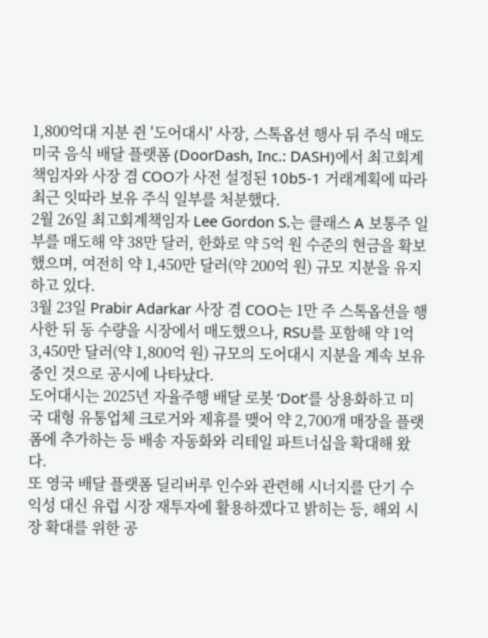1,800억대 지분 쥔 '도어대시' 사장, 스톡옵션 행사 뒤 주식 매도
미국 음식 배달 플랫폼 (DoorDash, Inc.: DASH)에서 최고회계책임자와 사장 겸 COO가 사전 설정된 10b5-1 거래계획에 따라 최근 잇따라 보유 주식 일부를 처분했다.
2월 26일 최고회계책임자 Lee Gordon S.는 클래스 A 보통주 일부를 매도해 약 38만 달러, 한화로 약 5억 원 수준의 현금을 확보했으며, 여전히 약 1,450만 달러(약 200억 원) 규모 지분을 유지하고 있다.
3월 23일 Prabir Adarkar 사장 겸 COO는 1만 주 스톡옵션을 행사한 뒤 동 수량을 시장에서 매도했으나, RSU를 포함해 약 1억 3,450만 달러(약 1,800억 원) 규모의 도어대시 지분을 계속 보유 중인 것으로 공시에 나타났다.
도어대시는 2025년 자율주행 배달 로봇 ‘Dot’를 상용화하고 미국 대형 유통업체 크로거와 제휴를 맺어 약 2,700개 매장을 플랫폼에 추가하는 등 배송 자동화와 리테일 파트너십을 확대해 왔다.
또 영국 배달 플랫폼 딜리버루 인수와 관련해 시너지를 단기 수익성 대신 유럽 시장 재투자에 활용하겠다고 밝히는 등, 해외 시장 확대를 위한 공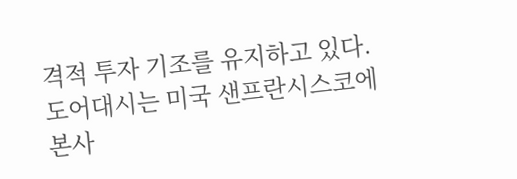격적 투자 기조를 유지하고 있다.
도어대시는 미국 샌프란시스코에 본사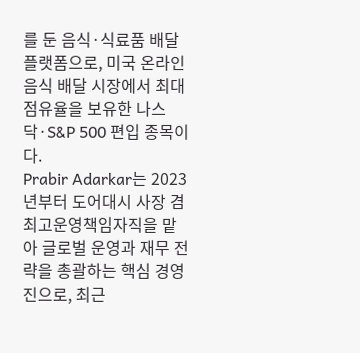를 둔 음식·식료품 배달 플랫폼으로, 미국 온라인 음식 배달 시장에서 최대 점유율을 보유한 나스닥·S&P 500 편입 종목이다.
Prabir Adarkar는 2023년부터 도어대시 사장 겸 최고운영책임자직을 맡아 글로벌 운영과 재무 전략을 총괄하는 핵심 경영진으로, 최근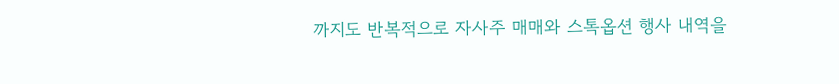까지도 반복적으로 자사주 매매와 스톡옵션 행사 내역을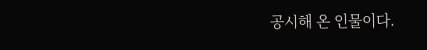공시해 온 인물이다.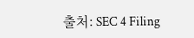출처: SEC 4 Filing